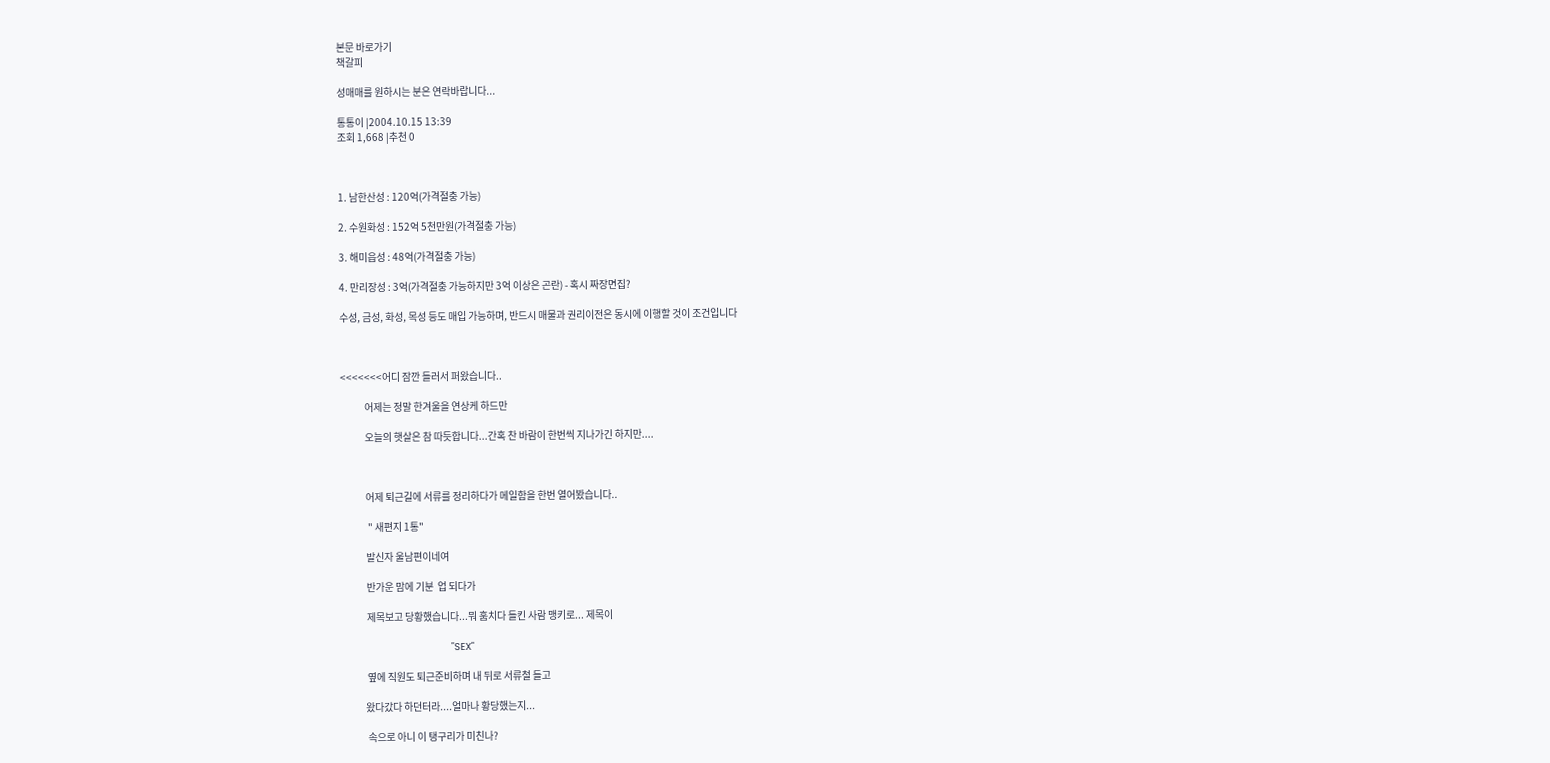본문 바로가기
책갈피

성매매를 원하시는 분은 연락바랍니다...

통통이 |2004.10.15 13:39
조회 1,668 |추천 0



1. 남한산성 : 120억(가격절충 가능)

2. 수원화성 : 152억 5천만원(가격절충 가능)

3. 해미읍성 : 48억(가격절충 가능)

4. 만리장성 : 3억(가격절충 가능하지만 3억 이상은 곤란) - 혹시 짜장면집?

수성, 금성, 화성, 목성 등도 매입 가능하며, 반드시 매물과 권리이전은 동시에 이행할 것이 조건입니다



<<<<<<<어디 잠깐 들러서 퍼왔습니다..

            어제는 정말 한겨울을 연상케 하드만

            오늘의 햇살은 참 따듯합니다...간혹 찬 바람이 한번씩 지나가긴 하지만....



            어제 퇴근길에 서류를 정리하다가 메일함을 한번 열어봤습니다..

             " 새편지 1통"

            발신자 울남편이네여

            반가운 맘에 기분  업 되다가

            제목보고 당황했습니다...뭐 훔치다 들킨 사람 맹키로... 제목이

                                    "SEX"

            옆에 직원도 퇴근준비하며 내 뒤로 서류철 들고

           왔다갔다 하던터라....얼마나 황당했는지...

            속으로 아니 이 탱구리가 미친나?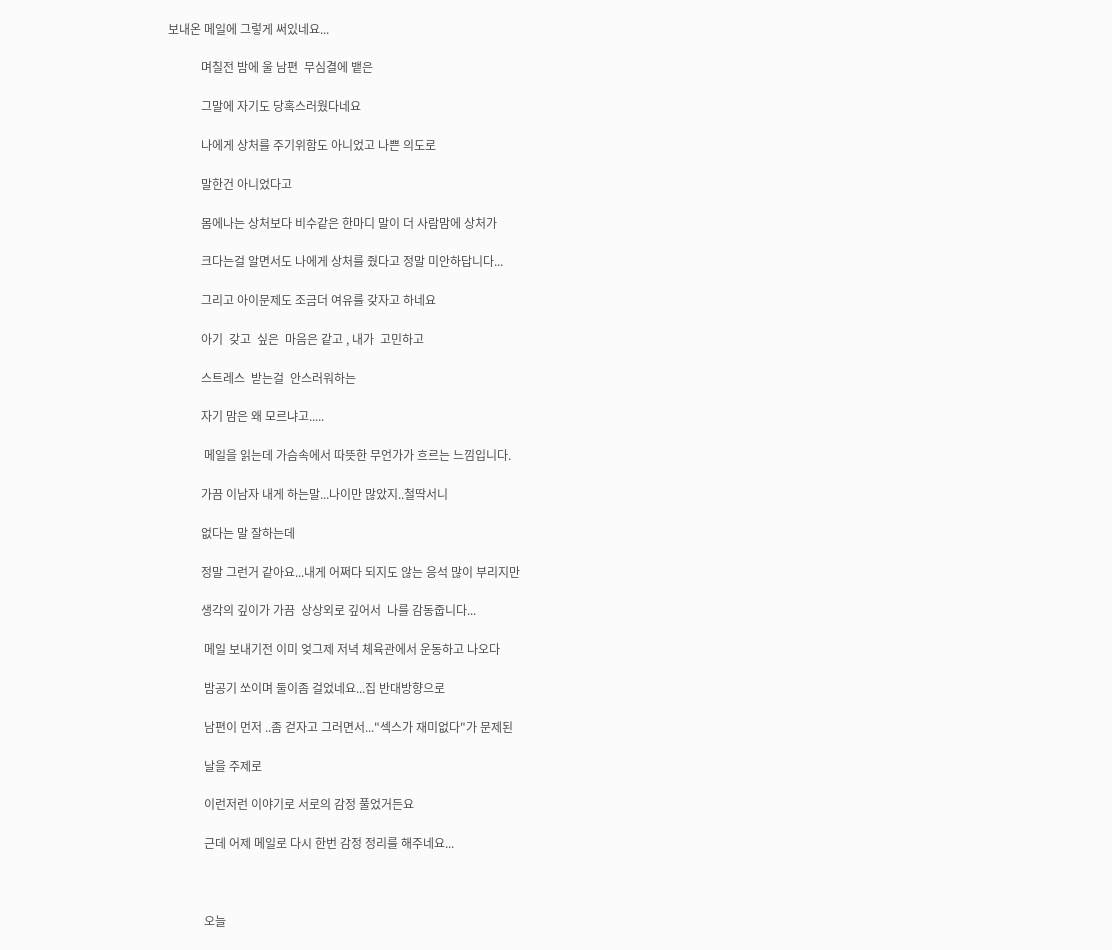보내온 메일에 그렇게 써있네요...

           며칠전 밤에 울 남편  무심결에 뱉은

           그말에 자기도 당혹스러웠다네요

           나에게 상처를 주기위함도 아니었고 나쁜 의도로

           말한건 아니었다고

           몸에나는 상처보다 비수같은 한마디 말이 더 사람맘에 상처가

           크다는걸 알면서도 나에게 상처를 줬다고 정말 미안하답니다...

           그리고 아이문제도 조금더 여유를 갖자고 하네요

           아기  갖고  싶은  마음은 같고 , 내가  고민하고

           스트레스  받는걸  안스러워하는

           자기 맘은 왜 모르냐고.....

            메일을 읽는데 가슴속에서 따뜻한 무언가가 흐르는 느낌입니다.

           가끔 이남자 내게 하는말...나이만 많았지..철딱서니

           없다는 말 잘하는데

           정말 그런거 같아요...내게 어쩌다 되지도 않는 응석 많이 부리지만

           생각의 깊이가 가끔  상상외로 깊어서  나를 감동줍니다...

            메일 보내기전 이미 엊그제 저녁 체육관에서 운동하고 나오다

            밤공기 쏘이며 둘이좀 걸었네요...집 반대방향으로

            남편이 먼저 ..좀 걷자고 그러면서..."섹스가 재미없다"가 문제된

            날을 주제로

            이런저런 이야기로 서로의 감정 풀었거든요

            근데 어제 메일로 다시 한번 감정 정리를 해주네요...



            오늘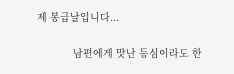제 봉급날입니다...

            남편에게 맛난 등심이라도 한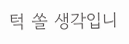턱 쏠 생각입니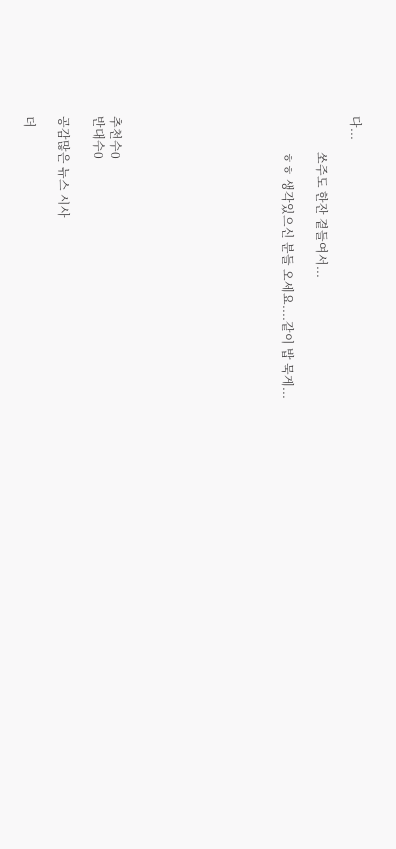다...

            쏘주도 한잔 곁들여서...

            ㅎㅎ 생각있으신 분들 오세요....같이 밥 묵게...









추천수0
반대수0

공감많은 뉴스 시사

더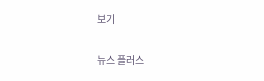보기

뉴스 플러스